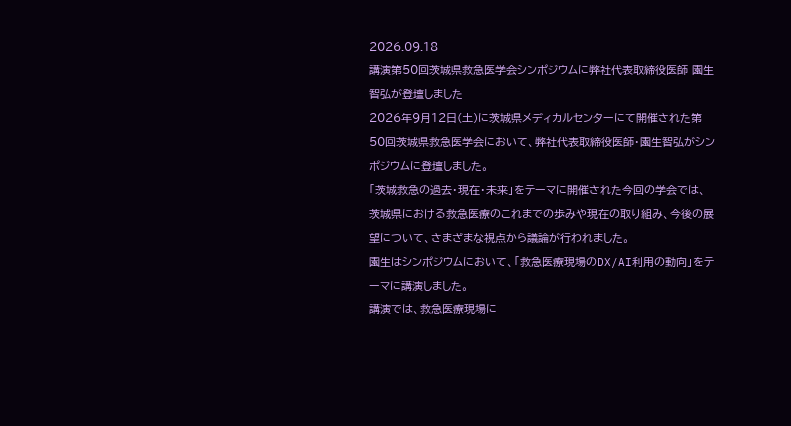2026.09.18
講演第50回茨城県救急医学会シンポジウムに弊社代表取締役医師 園生智弘が登壇しました
2026年9月12日(土)に茨城県メディカルセンターにて開催された第50回茨城県救急医学会において、弊社代表取締役医師・園生智弘がシンポジウムに登壇しました。
「茨城救急の過去・現在・未来」をテーマに開催された今回の学会では、茨城県における救急医療のこれまでの歩みや現在の取り組み、今後の展望について、さまざまな視点から議論が行われました。
園生はシンポジウムにおいて、「救急医療現場のDX/AI利用の動向」をテーマに講演しました。
講演では、救急医療現場に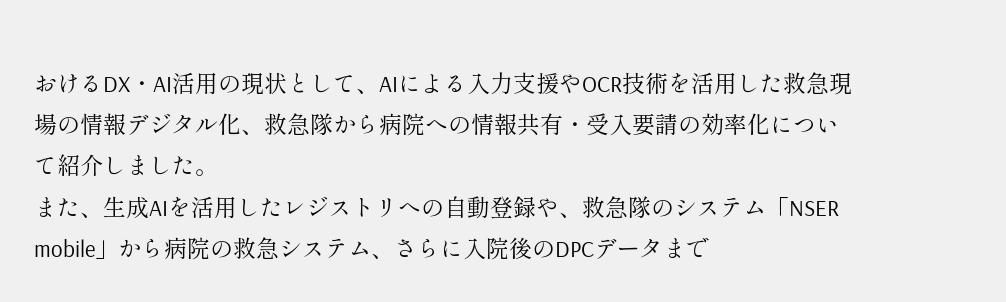おけるDX・AI活用の現状として、AIによる入力支援やOCR技術を活用した救急現場の情報デジタル化、救急隊から病院への情報共有・受入要請の効率化について紹介しました。
また、生成AIを活用したレジストリへの自動登録や、救急隊のシステム「NSER mobile」から病院の救急システム、さらに入院後のDPCデータまで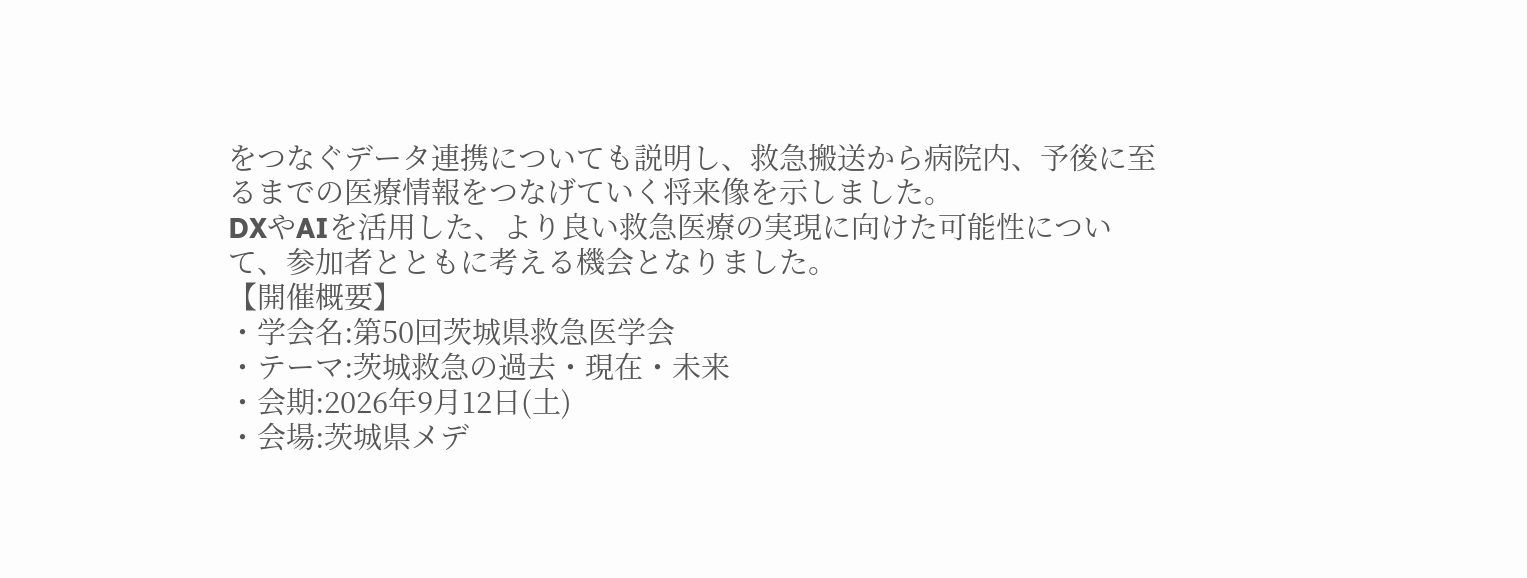をつなぐデータ連携についても説明し、救急搬送から病院内、予後に至るまでの医療情報をつなげていく将来像を示しました。
DXやAIを活用した、より良い救急医療の実現に向けた可能性について、参加者とともに考える機会となりました。
【開催概要】
・学会名:第50回茨城県救急医学会
・テーマ:茨城救急の過去・現在・未来
・会期:2026年9月12日(土)
・会場:茨城県メデ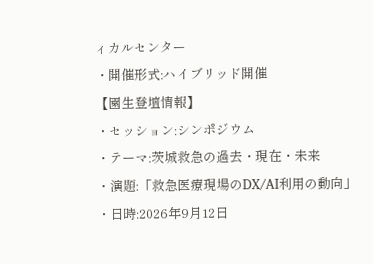ィカルセンター
・開催形式:ハイブリッド開催
【園生登壇情報】
・セッション:シンポジウム
・テーマ:茨城救急の過去・現在・未来
・演題:「救急医療現場のDX/AI利用の動向」
・日時:2026年9月12日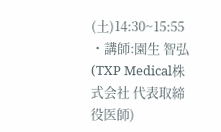(土)14:30~15:55
・講師:園生 智弘(TXP Medical株式会社 代表取締役医師)